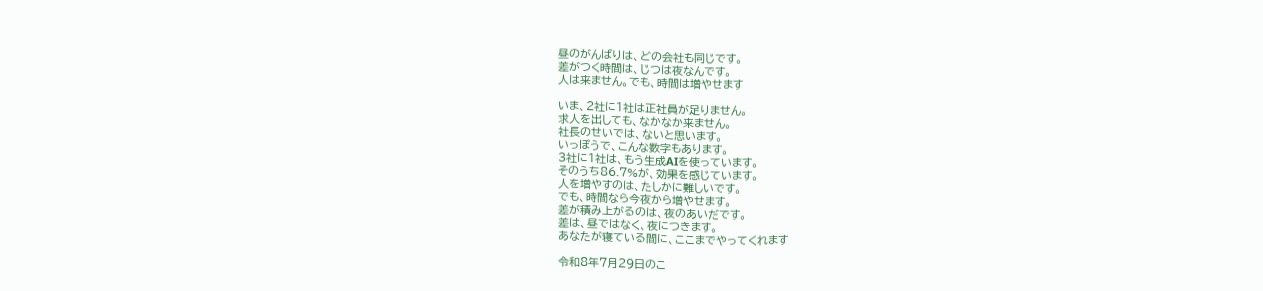昼のがんばりは、どの会社も同じです。
差がつく時間は、じつは夜なんです。
人は来ません。でも、時間は増やせます

いま、2社に1社は正社員が足りません。
求人を出しても、なかなか来ません。
社長のせいでは、ないと思います。
いっぽうで、こんな数字もあります。
3社に1社は、もう生成AIを使っています。
そのうち86.7%が、効果を感じています。
人を増やすのは、たしかに難しいです。
でも、時間なら今夜から増やせます。
差が積み上がるのは、夜のあいだです。
差は、昼ではなく、夜につきます。
あなたが寝ている間に、ここまでやってくれます

令和8年7月29日のこ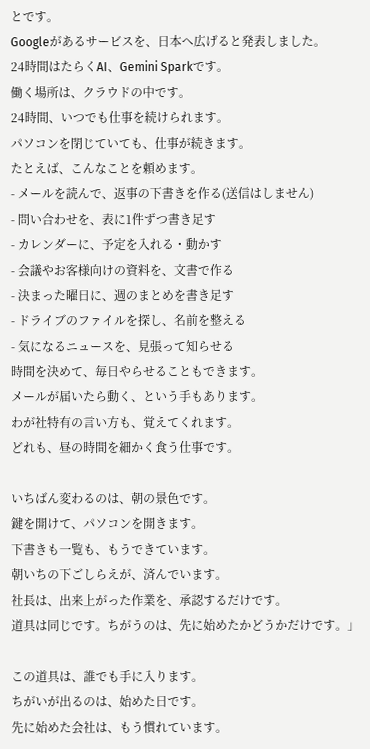とです。
Googleがあるサービスを、日本へ広げると発表しました。
24時間はたらくAI、Gemini Sparkです。
働く場所は、クラウドの中です。
24時間、いつでも仕事を続けられます。
パソコンを閉じていても、仕事が続きます。
たとえば、こんなことを頼めます。
- メールを読んで、返事の下書きを作る(送信はしません)
- 問い合わせを、表に1件ずつ書き足す
- カレンダーに、予定を入れる・動かす
- 会議やお客様向けの資料を、文書で作る
- 決まった曜日に、週のまとめを書き足す
- ドライブのファイルを探し、名前を整える
- 気になるニュースを、見張って知らせる
時間を決めて、毎日やらせることもできます。
メールが届いたら動く、という手もあります。
わが社特有の言い方も、覚えてくれます。
どれも、昼の時間を細かく食う仕事です。

いちばん変わるのは、朝の景色です。
鍵を開けて、パソコンを開きます。
下書きも一覧も、もうできています。
朝いちの下ごしらえが、済んでいます。
社長は、出来上がった作業を、承認するだけです。
道具は同じです。ちがうのは、先に始めたかどうかだけです。」

この道具は、誰でも手に入ります。
ちがいが出るのは、始めた日です。
先に始めた会社は、もう慣れています。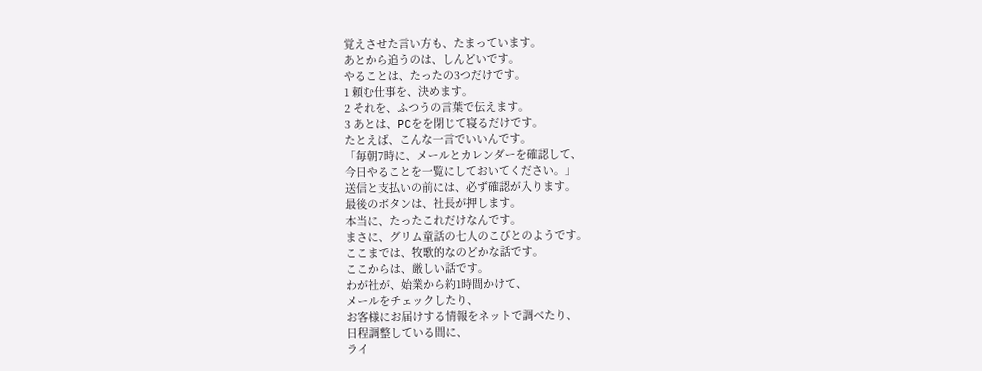覚えさせた言い方も、たまっています。
あとから追うのは、しんどいです。
やることは、たったの3つだけです。
1 頼む仕事を、決めます。
2 それを、ふつうの言葉で伝えます。
3 あとは、PCをを閉じて寝るだけです。
たとえば、こんな一言でいいんです。
「毎朝7時に、メールとカレンダーを確認して、
今日やることを一覧にしておいてください。」
送信と支払いの前には、必ず確認が入ります。
最後のボタンは、社長が押します。
本当に、たったこれだけなんです。
まさに、グリム童話の七人のこびとのようです。
ここまでは、牧歌的なのどかな話です。
ここからは、厳しい話です。
わが社が、始業から約1時間かけて、
メールをチェックしたり、
お客様にお届けする情報をネットで調べたり、
日程調整している間に、
ライ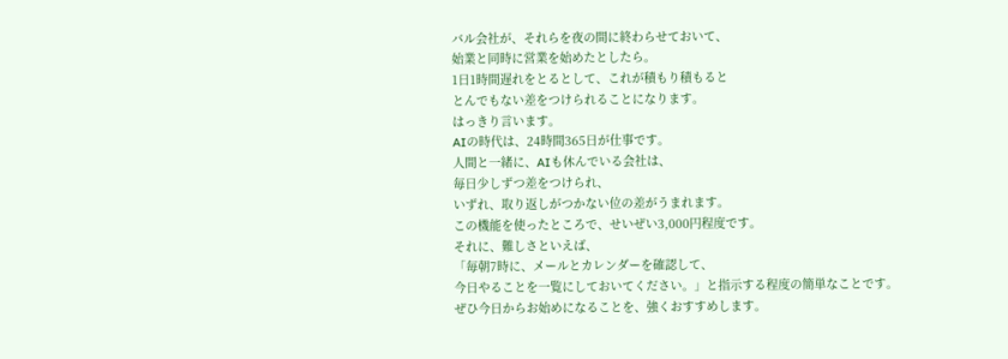バル会社が、それらを夜の間に終わらせておいて、
始業と同時に営業を始めたとしたら。
1日1時間遅れをとるとして、これが積もり積もると
とんでもない差をつけられることになります。
はっきり言います。
AIの時代は、24時間365日が仕事です。
人間と一緒に、AIも休んでいる会社は、
毎日少しずつ差をつけられ、
いずれ、取り返しがつかない位の差がうまれます。
この機能を使ったところで、せいぜい3,000円程度です。
それに、難しさといえば、
「毎朝7時に、メールとカレンダーを確認して、
今日やることを一覧にしておいてください。」と指示する程度の簡単なことです。
ぜひ今日からお始めになることを、強くおすすめします。